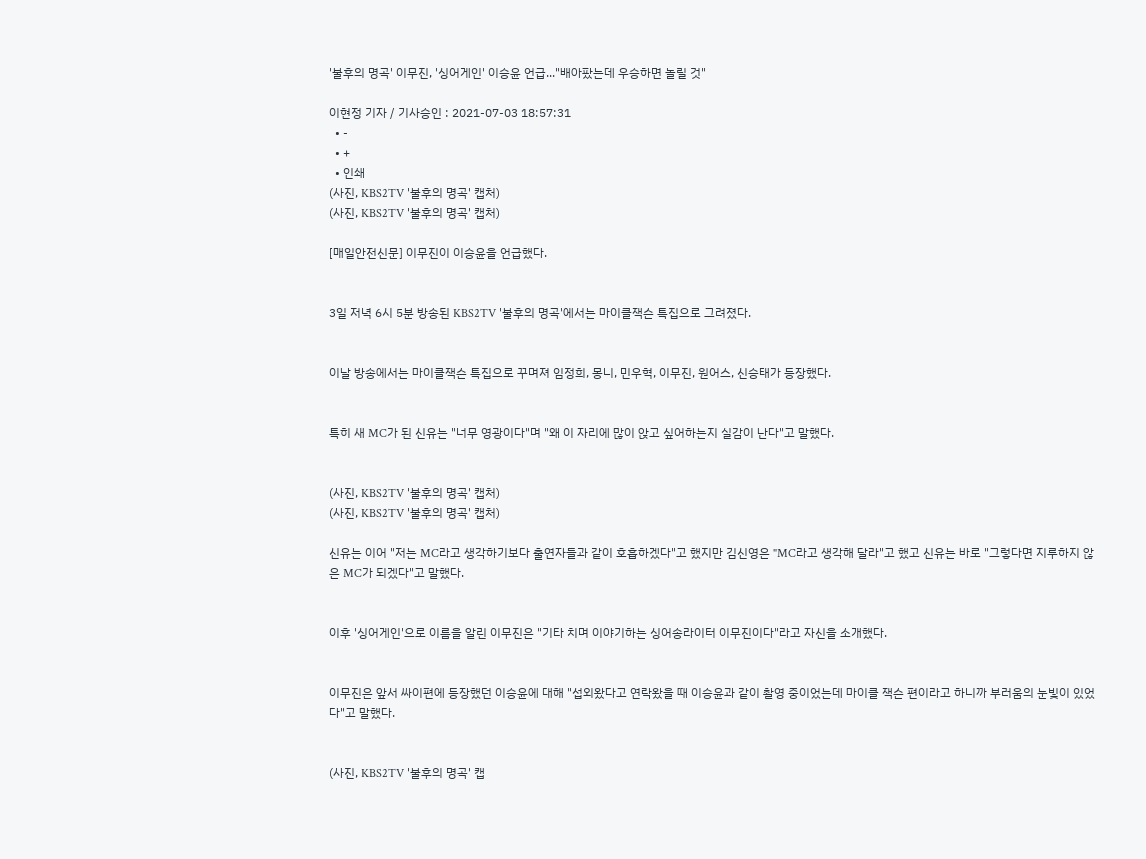'불후의 명곡' 이무진, '싱어게인' 이승윤 언급..."배아팠는데 우승하면 놀릴 것"

이현정 기자 / 기사승인 : 2021-07-03 18:57:31
  • -
  • +
  • 인쇄
(사진, KBS2TV '불후의 명곡' 캡처)
(사진, KBS2TV '불후의 명곡' 캡처)

[매일안전신문] 이무진이 이승윤을 언급했다.


3일 저녁 6시 5분 방송된 KBS2TV '불후의 명곡'에서는 마이클잭슨 특집으로 그려졌다.


이날 방송에서는 마이클잭슨 특집으로 꾸며져 임정희, 몽니, 민우혁, 이무진, 원어스, 신승태가 등장했다.


특히 새 MC가 된 신유는 "너무 영광이다"며 "왜 이 자리에 많이 앉고 싶어하는지 실감이 난다"고 말했다.


(사진, KBS2TV '불후의 명곡' 캡처)
(사진, KBS2TV '불후의 명곡' 캡처)

신유는 이어 "저는 MC라고 생각하기보다 출연자들과 같이 호흡하겠다"고 했지만 김신영은 "MC라고 생각해 달라"고 했고 신유는 바로 "그렇다면 지루하지 않은 MC가 되겠다"고 말했다.


이후 '싱어게인'으로 이름을 알린 이무진은 "기타 치며 이야기하는 싱어송라이터 이무진이다"라고 자신을 소개했다.


이무진은 앞서 싸이편에 등장했던 이승윤에 대해 "섭외왔다고 연락왔을 때 이승윤과 같이 촬영 중이었는데 마이클 잭슨 편이라고 하니까 부러움의 눈빛이 있었다"고 말했다.


(사진, KBS2TV '불후의 명곡' 캡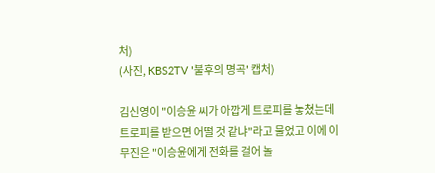처)
(사진, KBS2TV '불후의 명곡' 캡처)

김신영이 "이승윤 씨가 아깝게 트로피를 놓쳤는데 트로피를 받으면 어떨 것 같냐"라고 물었고 이에 이무진은 "이승윤에게 전화를 걸어 놀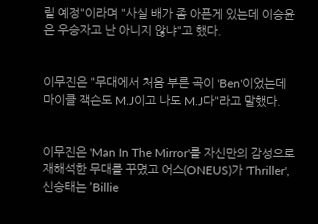릴 예정"이라며 "사실 배가 좀 아픈게 있는데 이승윤은 우승자고 난 아니지 않냐"고 했다.


이무진은 "무대에서 처음 부른 곡이 'Ben'이었는데 마이클 잭슨도 M.J이고 나도 M.J다"라고 말했다.


이무진은 'Man In The Mirror'를 자신만의 감성으로 재해석한 무대를 꾸몄고 어스(ONEUS)가 'Thriller', 신승태는 ’Billie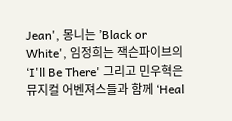Jean', 몽니는 ’Black or White', 임정희는 잭슨파이브의 ‘I'll Be There' 그리고 민우혁은 뮤지컬 어벤져스들과 함께 ‘Heal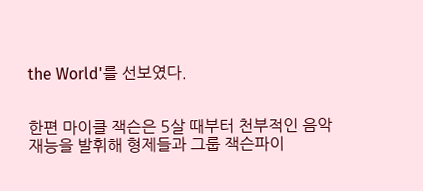the World'를 선보였다.


한편 마이클 잭슨은 5살 때부터 천부적인 음악 재능을 발휘해 형제들과 그룹 잭슨파이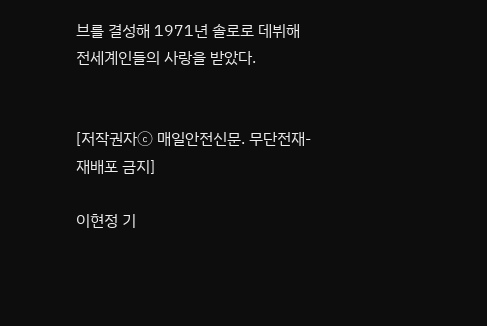브를 결성해 1971년 솔로로 데뷔해 전세계인들의 사랑을 받았다.


[저작권자ⓒ 매일안전신문. 무단전재-재배포 금지]

이현정 기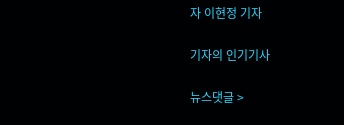자 이현정 기자

기자의 인기기사

뉴스댓글 >